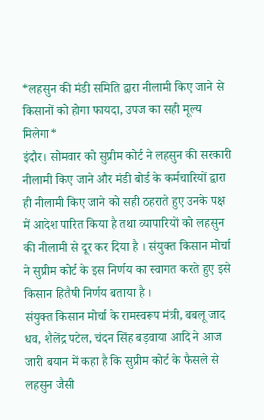*लहसुन की मंडी समिति द्वारा नीलामी किए जाने से किसानों को होगा फायदा, उपज का सही मूल्य मिलेगा*
इंदौर। सोमवार को सुप्रीम कोर्ट ने लहसुन की सरकारी नीलामी किए जाने और मंडी बोर्ड के कर्मचारियों द्वारा ही नीलामी किए जाने को सही ठहराते हुए उनके पक्ष में आदेश पारित किया है तथा व्यापारियों को लहसुन की नीलामी से दूर कर दिया है । संयुक्त किसान मोर्चा ने सुप्रीम कोर्ट के इस निर्णय का स्वागत करते हुए इसे किसान हितैषी निर्णय बताया है ।
संयुक्त किसान मोर्चा के रामस्वरूप मंत्री, बबलू जाद
धव, शैलेंद्र पटेल, चंदन सिंह बड़वाया आदि ने आज जारी बयान में कहा है कि सुप्रीम कोर्ट के फैसले से लहसुन जैसी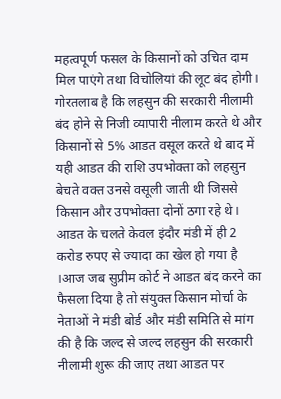महत्वपूर्ण फसल के किसानों को उचित दाम मिल पाएंगे तथा विचोलियां की लूट बंद होगी। गोरतलाब है कि लहसुन की सरकारी नीलामी बंद होने से निजी व्यापारी नीलाम करते थे और किसानों से 5% आडत वसूल करते थे बाद में यही आडत की राशि उपभोक्ता को लहसुन बेचते वक्त उनसे वसूली जाती थी जिससे किसान और उपभोक्ता दोनों ठगा रहे थे। आडत के चलते केवल इंदौर मंडी में ही 2 करोड रुपए से ज्यादा का खेल हो गया है ।आज जब सुप्रीम कोर्ट ने आडत बंद करने का फैसला दिया है तो संयुक्त किसान मोर्चा के नेताओं ने मंडी बोर्ड और मंडी समिति से मांग की है कि जल्द से जल्द लहसुन की सरकारी नीलामी शुरू की जाए तथा आडत पर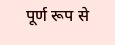पूर्ण रूप से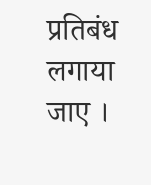प्रतिबंध लगाया जाए ।